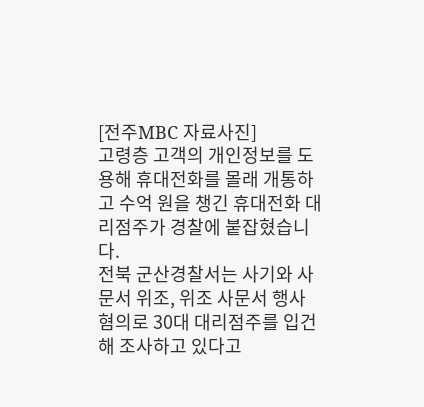[전주MBC 자료사진]
고령층 고객의 개인정보를 도용해 휴대전화를 몰래 개통하고 수억 원을 챙긴 휴대전화 대리점주가 경찰에 붙잡혔습니다.
전북 군산경찰서는 사기와 사문서 위조, 위조 사문서 행사 혐의로 30대 대리점주를 입건해 조사하고 있다고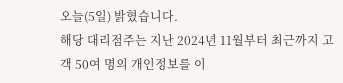오늘(5일) 밝혔습니다.
해당 대리점주는 지난 2024년 11월부터 최근까지 고객 50여 명의 개인정보를 이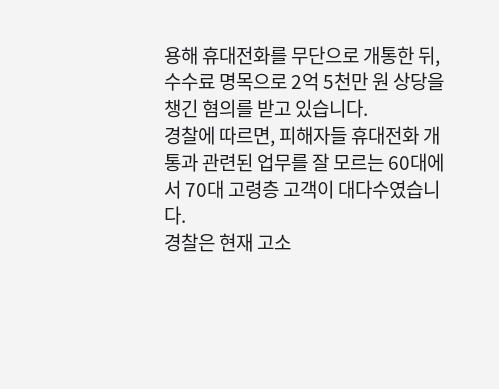용해 휴대전화를 무단으로 개통한 뒤, 수수료 명목으로 2억 5천만 원 상당을 챙긴 혐의를 받고 있습니다.
경찰에 따르면, 피해자들 휴대전화 개통과 관련된 업무를 잘 모르는 60대에서 70대 고령층 고객이 대다수였습니다.
경찰은 현재 고소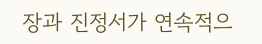장과 진정서가 연속적으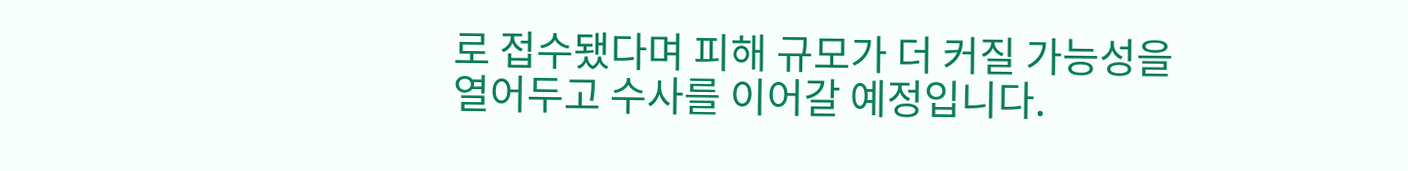로 접수됐다며 피해 규모가 더 커질 가능성을 열어두고 수사를 이어갈 예정입니다.